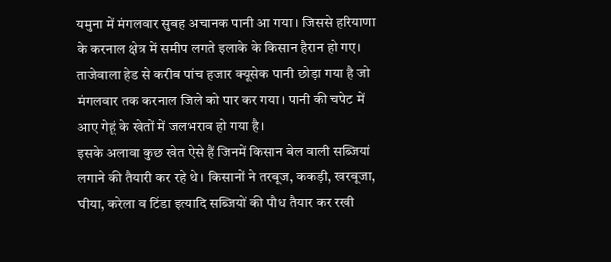यमुना में मंगलवार सुबह अचानक पानी आ गया। जिससे हरियाणा के करनाल क्षेत्र में समीप लगते इलाके के किसान हैरान हो गए। ताजेवाला हेड से करीब पांच हजार क्यूसेक पानी छोड़ा गया है जो मंगलवार तक करनाल जिले को पार कर गया। पानी की चपेट में आए गेहूं के खेतों में जलभराव हो गया है।
इसके अलावा कुछ खेत ऐसे हैं जिनमें किसान बेल वाली सब्जियां लगाने की तैयारी कर रहे थे। किसानों ने तरबूज, ककड़ी, खरबूजा, घीया, करेला व टिंडा इत्यादि सब्जियों की पौध तैयार कर रखी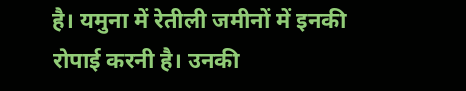है। यमुना में रेतीली जमीनों में इनकी रोपाई करनी है। उनकी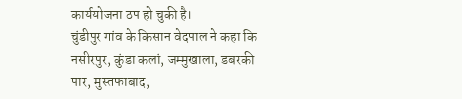कार्ययोजना ठप हो चुकी है।
चुंडीपुर गांव के किसान वेदपाल ने कहा कि नसीरपुर, कुंडा कलां, जम्मुखाला, डबरकी पार, मुस्तफाबाद,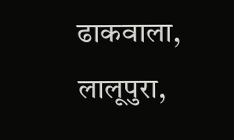ढाकवाला, लालूपुरा,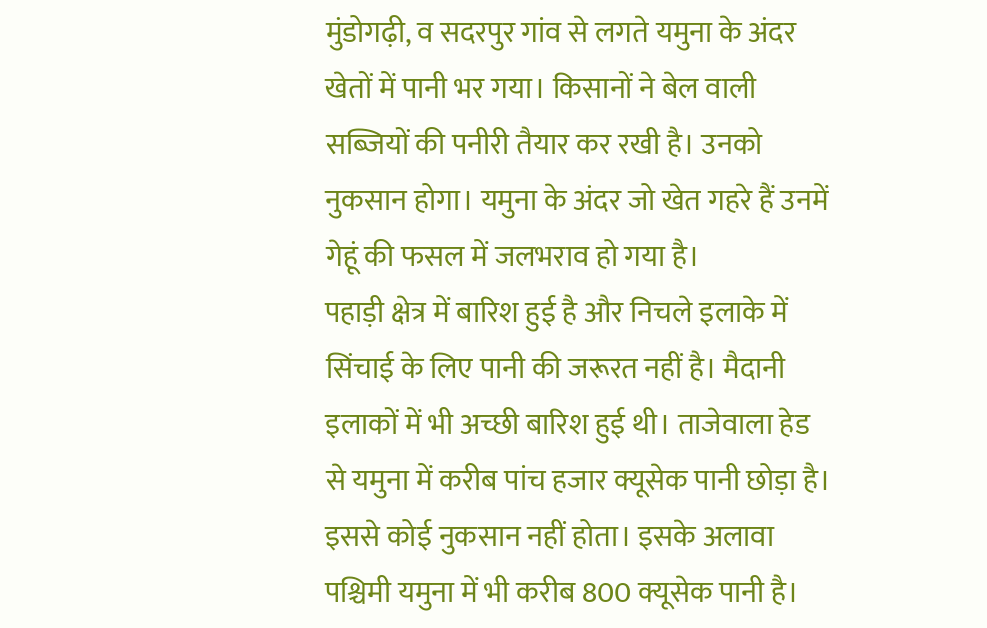मुंडोगढ़ी, व सदरपुर गांव से लगते यमुना के अंदर खेतों में पानी भर गया। किसानों ने बेल वाली सब्जियों की पनीरी तैयार कर रखी है। उनको नुकसान होगा। यमुना के अंदर जो खेत गहरे हैं उनमें गेहूं की फसल में जलभराव हो गया है।
पहाड़ी क्षेत्र में बारिश हुई है और निचले इलाके में सिंचाई के लिए पानी की जरूरत नहीं है। मैदानी इलाकों में भी अच्छी बारिश हुई थी। ताजेवाला हेड से यमुना में करीब पांच हजार क्यूसेक पानी छोड़ा है। इससे कोई नुकसान नहीं होता। इसके अलावा पश्चिमी यमुना में भी करीब 800 क्यूसेक पानी है।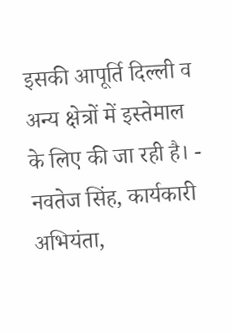इसकी आपूर्ति दिल्ली व अन्य क्षेत्रों में इस्तेमाल के लिए की जा रही है। - नवतेज सिंह, कार्यकारी अभियंता,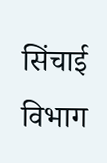सिंचाई विभाग